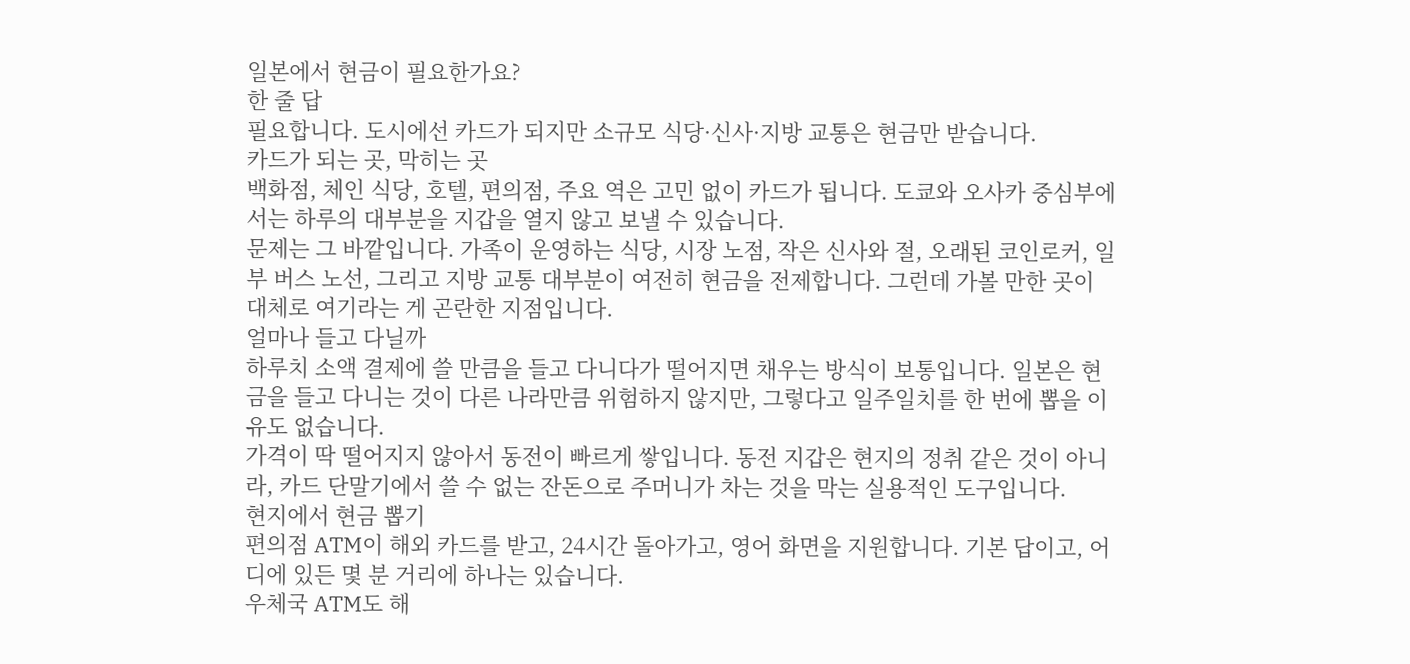일본에서 현금이 필요한가요?
한 줄 답
필요합니다. 도시에선 카드가 되지만 소규모 식당·신사·지방 교통은 현금만 받습니다.
카드가 되는 곳, 막히는 곳
백화점, 체인 식당, 호텔, 편의점, 주요 역은 고민 없이 카드가 됩니다. 도쿄와 오사카 중심부에서는 하루의 대부분을 지갑을 열지 않고 보낼 수 있습니다.
문제는 그 바깥입니다. 가족이 운영하는 식당, 시장 노점, 작은 신사와 절, 오래된 코인로커, 일부 버스 노선, 그리고 지방 교통 대부분이 여전히 현금을 전제합니다. 그런데 가볼 만한 곳이 대체로 여기라는 게 곤란한 지점입니다.
얼마나 들고 다닐까
하루치 소액 결제에 쓸 만큼을 들고 다니다가 떨어지면 채우는 방식이 보통입니다. 일본은 현금을 들고 다니는 것이 다른 나라만큼 위험하지 않지만, 그렇다고 일주일치를 한 번에 뽑을 이유도 없습니다.
가격이 딱 떨어지지 않아서 동전이 빠르게 쌓입니다. 동전 지갑은 현지의 정취 같은 것이 아니라, 카드 단말기에서 쓸 수 없는 잔돈으로 주머니가 차는 것을 막는 실용적인 도구입니다.
현지에서 현금 뽑기
편의점 ATM이 해외 카드를 받고, 24시간 돌아가고, 영어 화면을 지원합니다. 기본 답이고, 어디에 있든 몇 분 거리에 하나는 있습니다.
우체국 ATM도 해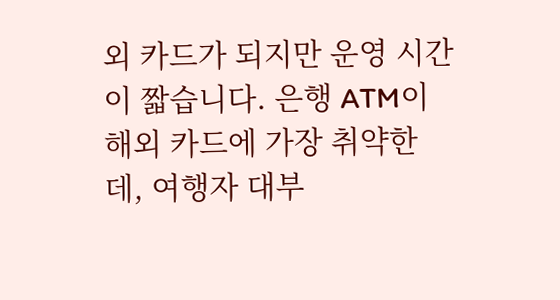외 카드가 되지만 운영 시간이 짧습니다. 은행 ATM이 해외 카드에 가장 취약한데, 여행자 대부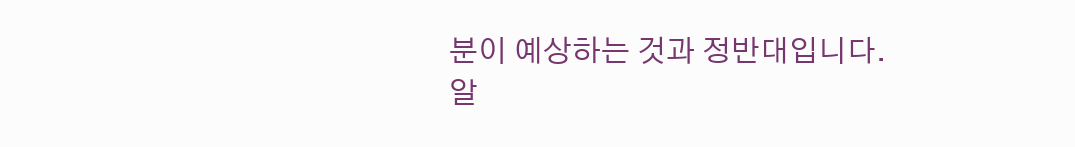분이 예상하는 것과 정반대입니다.
알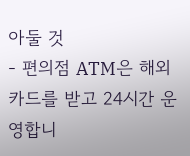아둘 것
- 편의점 ATM은 해외 카드를 받고 24시간 운영합니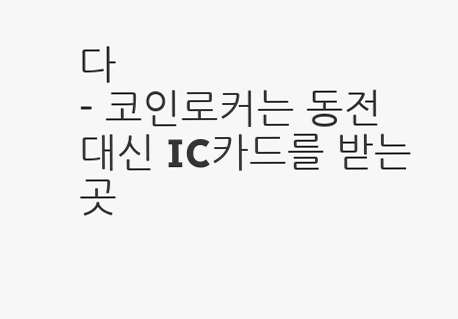다
- 코인로커는 동전 대신 IC카드를 받는 곳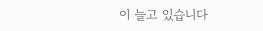이 늘고 있습니다